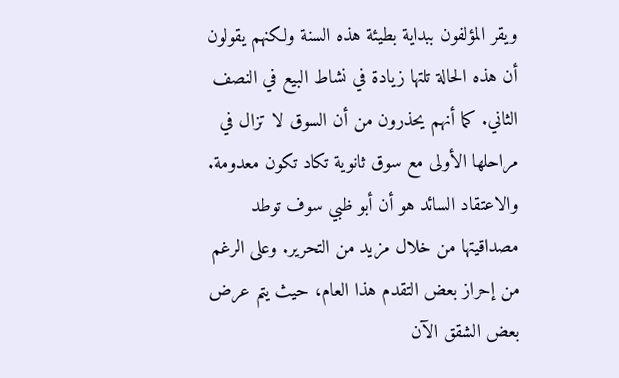ويقر المؤلفون ببداية بطيئة هذه السنة ولكنهم يقولون أن هذه الحالة تلتها زيادة في نشاط البيع في النصف الثاني. كما أنهم يحذرون من أن السوق لا تزال في مراحلها الأولى مع سوق ثانوية تكاد تكون معدومة.
والاعتقاد السائد هو أن أبو ظبي سوف توطد مصداقيتها من خلال مزيد من التحرير. وعلى الرغم من إحراز بعض التقدم هذا العام، حيث يتم عرض بعض الشقق الآن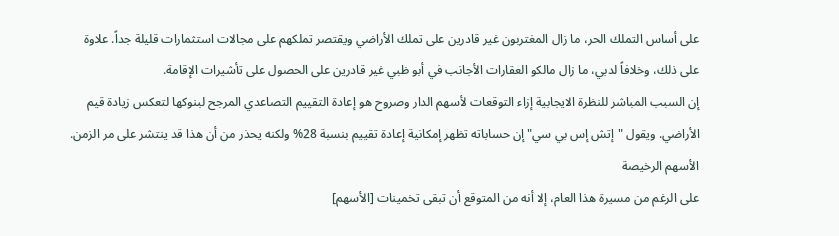على أساس التملك الحر، ما زال المغتربون غير قادرين على تملك الأراضي ويقتصر تملكهم على مجالات استثمارات قليلة جداً. علاوة على ذلك، وخلافاً لدبي، ما زال مالكو العقارات الأجانب في أبو ظبي غير قادرين على الحصول على تأشيرات الإقامة.
إن السبب المباشر للنظرة الايجابية إزاء التوقعات لأسهم الدار وصروح هو إعادة التقييم التصاعدي المرجح لبنوكها لتعكس زيادة قيم الأراضي. ويقول "إتش إس بي سي" إن حساباته تظهر إمكانية إعادة تقييم بنسبة 28% ولكنه يحذر من أن هذا قد ينتشر على مر الزمن.
الأسهم الرخيصة
على الرغم من مسيرة هذا العام، إلا أنه من المتوقع أن تبقى تخمينات [الأسهم]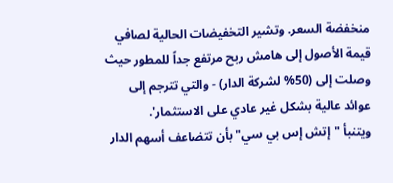منخفضة السعر. وتشير التخفيضات الحالية لصافي قيمة الأصول إلى هامش ربح مرتفع جداً للمطور حيث وصلت إلى (50% لشركة الدار) - والتي تترجم إلى عوائد عالية بشكل غير عادي على الاستثمار'.
ويتنبأ "إتش إس بي سي" بأن تتضاعف أسهم الدار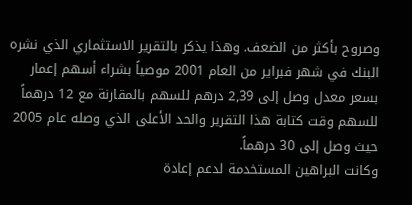وصروح بأكثر من الضعف. وهذا يذكر بالتقرير الاستثماري الذي نشره البنك في شهر فبراير من العام 2001 موصياً بشراء أسهم إعمار بسعر معدل وصل إلى 2,39 درهم للسهم بالمقارنة مع 12 درهماً للسهم وقت كتابة هذا التقرير والحد الأعلى الذي وصله عام 2005 حيث وصل إلى 30 درهماً.
وكانت البراهين المستخدمة لدعم إعادة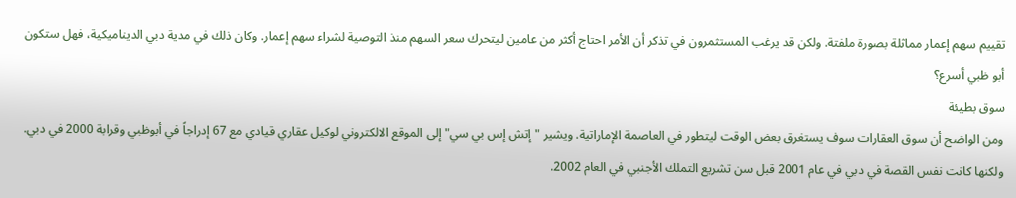تقييم سهم إعمار مماثلة بصورة ملفتة. ولكن قد يرغب المستثمرون في تذكر أن الأمر احتاج أكثر من عامين ليتحرك سعر السهم منذ التوصية لشراء سهم إعمار. وكان ذلك في مدية دبي الديناميكية، فهل ستكون أبو ظبي أسرع؟
سوق بطيئة
ومن الواضح أن سوق العقارات سوف يستغرق بعض الوقت ليتطور في العاصمة الإماراتية. ويشير "إتش إس بي سي" إلى الموقع الالكتروني لوكيل عقاري قيادي مع 67 إدراجاً في أبوظبي وقرابة 2000 في دبي. ولكنها كانت نفس القصة في دبي في عام 2001 قبل سن تشريع التملك الأجنبي في العام 2002.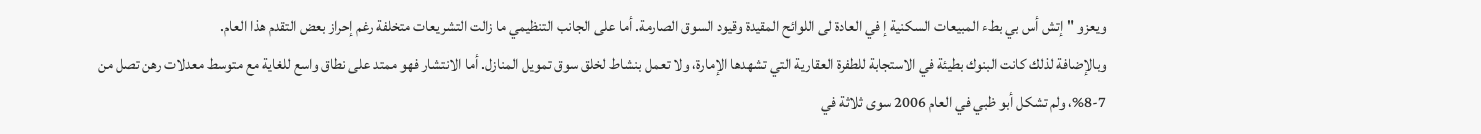ويعزو "إتش أس بي بطء المبيعات السكنية إ في العادة لى اللوائح المقيدة وقيود السوق الصارمة. أما على الجانب التنظيمي ما زالت التشريعات متخلفة رغم إحراز بعض التقدم هذا العام.
وبالإضافة لذلك كانت البنوك بطيئة في الاستجابة للطفرة العقارية التي تشهدها الإمارة، ولا تعمل بنشاط لخلق سوق تمويل المنازل. أما الانتشار فهو ممتد على نطاق واسع للغاية مع متوسط معدلات رهن تصل من 7-8%، ولم تشكل أبو ظبي في العام 2006 سوى ثلاثة في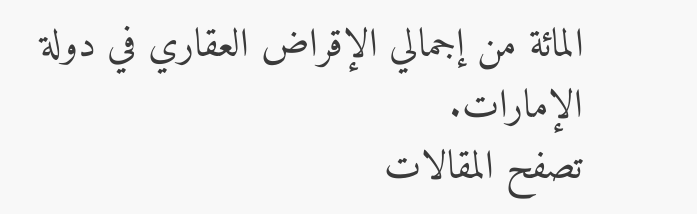المائة من إجمالي الإقراض العقاري في دولة الإمارات.
تصفح المقالات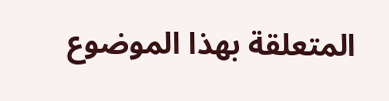المتعلقة بهذا الموضوع